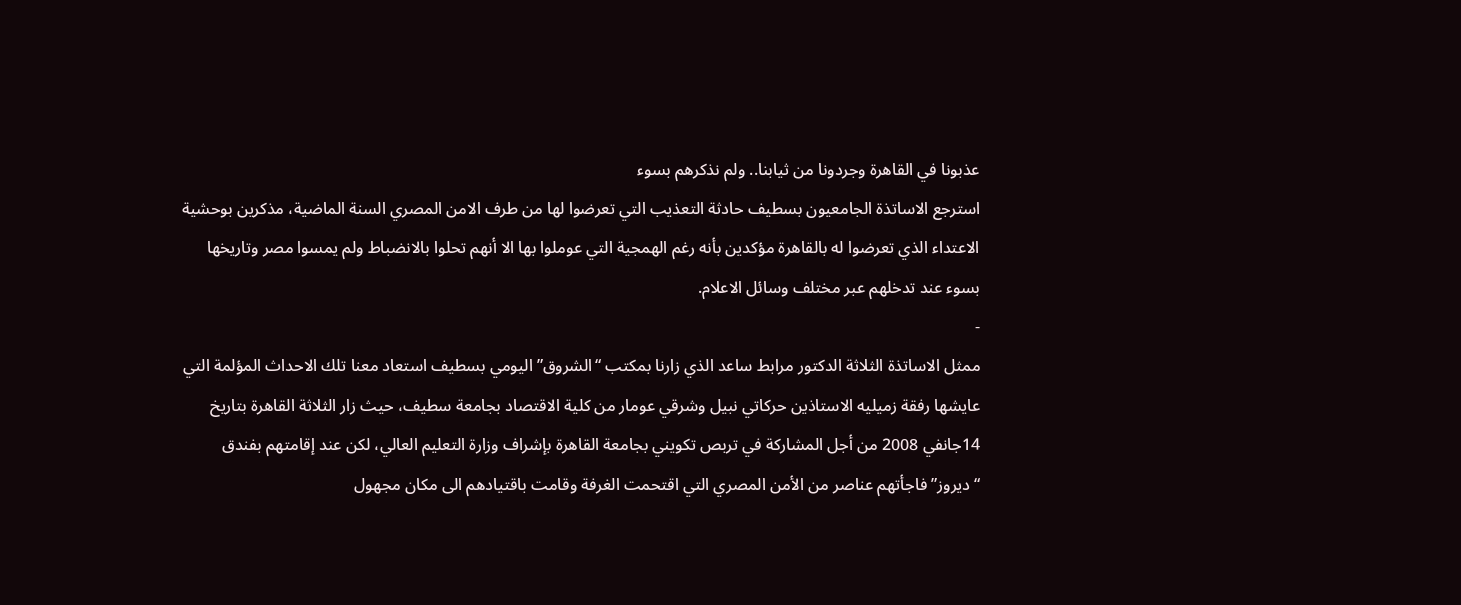عذبونا في القاهرة وجردونا من ثيابنا.. ولم نذكرهم بسوء
استرجع الاساتذة الجامعيون بسطيف حادثة التعذيب التي تعرضوا لها من طرف الامن المصري السنة الماضية، مذكرين بوحشية الاعتداء الذي تعرضوا له بالقاهرة مؤكدين بأنه رغم الهمجية التي عوملوا بها الا أنهم تحلوا بالانضباط ولم يمسوا مصر وتاريخها بسوء عند تدخلهم عبر مختلف وسائل الاعلام.
-
ممثل الاساتذة الثلاثة الدكتور مرابط ساعد الذي زارنا بمكتب “الشروق” اليومي بسطيف استعاد معنا تلك الاحداث المؤلمة التي عايشها رفقة زميليه الاستاذين حركاتي نبيل وشرقي عومار من كلية الاقتصاد بجامعة سطيف، حيث زار الثلاثة القاهرة بتاريخ 14جانفي 2008 من أجل المشاركة في تربص تكويني بجامعة القاهرة بإشراف وزارة التعليم العالي، لكن عند إقامتهم بفندق “ديروز” فاجأتهم عناصر من الأمن المصري التي اقتحمت الغرفة وقامت باقتيادهم الى مكان مجهول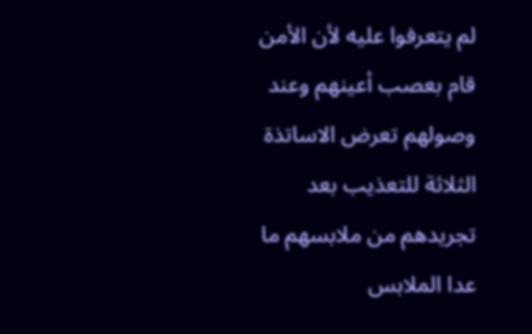لم يتعرفوا عليه لأن الأمن قام بعصب أعينهم وعند وصولهم تعرض الاساتذة الثلاثة للتعذيب بعد تجريدهم من ملابسهم ما عدا الملابس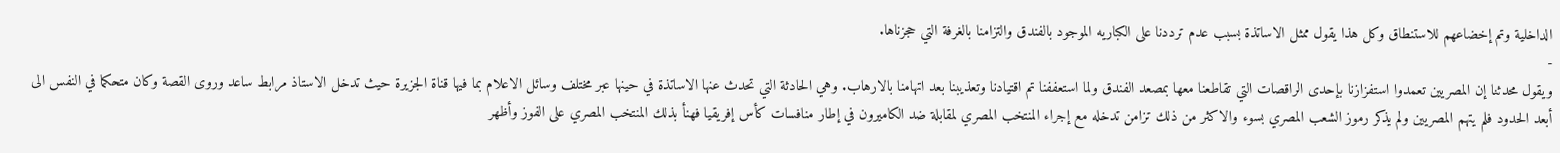الداخلية وتم إخضاعهم للاستنطاق وكل هذا يقول ممثل الاساتذة بسبب عدم ترددنا على الكباريه الموجود بالفندق والتزامنا بالغرفة التي حجزناها.
-
ويقول محدثنا إن المصريين تعمدوا استفزازنا بإحدى الراقصات التي تقاطعنا معها بمصعد الفندق ولما استعففنا تم اقتيادنا وتعذيبنا بعد اتهامنا بالارهاب. وهي الحادثة التي تحدث عنها الاساتذة في حينها عبر مختلف وسائل الاعلام بما فيها قناة الجزيرة حيث تدخل الاستاذ مرابط ساعد وروى القصة وكان متحكما في النفس الى أبعد الحدود فلم يتهم المصريين ولم يذكر رموز الشعب المصري بسوء والاكثر من ذلك تزامن تدخله مع إجراء المنتخب المصري لمقابلة ضد الكاميرون في إطار منافسات كأس إفريقيا فهنأ بذلك المنتخب المصري على الفوز وأظهر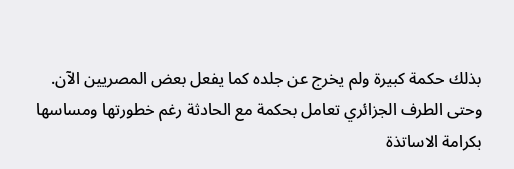بذلك حكمة كبيرة ولم يخرج عن جلده كما يفعل بعض المصريين الآن. وحتى الطرف الجزائري تعامل بحكمة مع الحادثة رغم خطورتها ومساسها بكرامة الاساتذة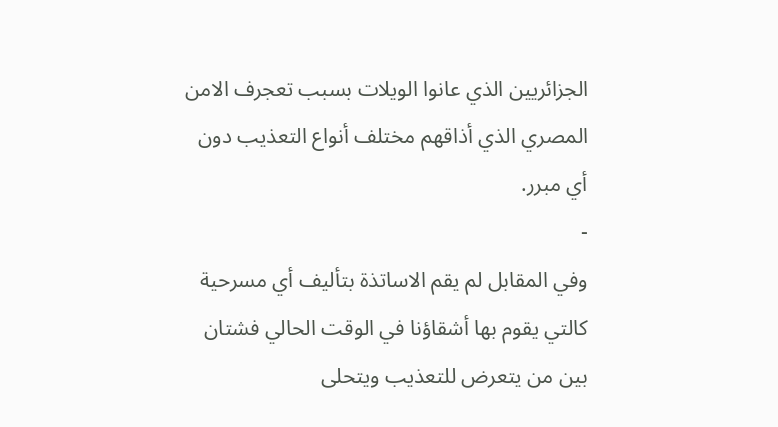الجزائريين الذي عانوا الويلات بسبب تعجرف الامن المصري الذي أذاقهم مختلف أنواع التعذيب دون أي مبرر.
-
وفي المقابل لم يقم الاساتذة بتأليف أي مسرحية كالتي يقوم بها أشقاؤنا في الوقت الحالي فشتان بين من يتعرض للتعذيب ويتحلى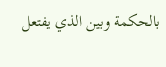بالحكمة وبين الذي يفتعل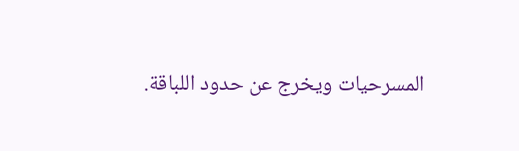المسرحيات ويخرج عن حدود اللباقة.